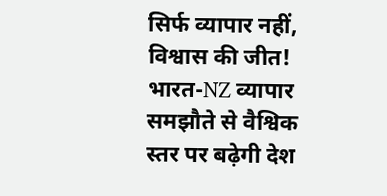सिर्फ व्यापार नहीं, विश्वास की जीत! भारत-NZ व्यापार समझौते से वैश्विक स्तर पर बढ़ेगी देश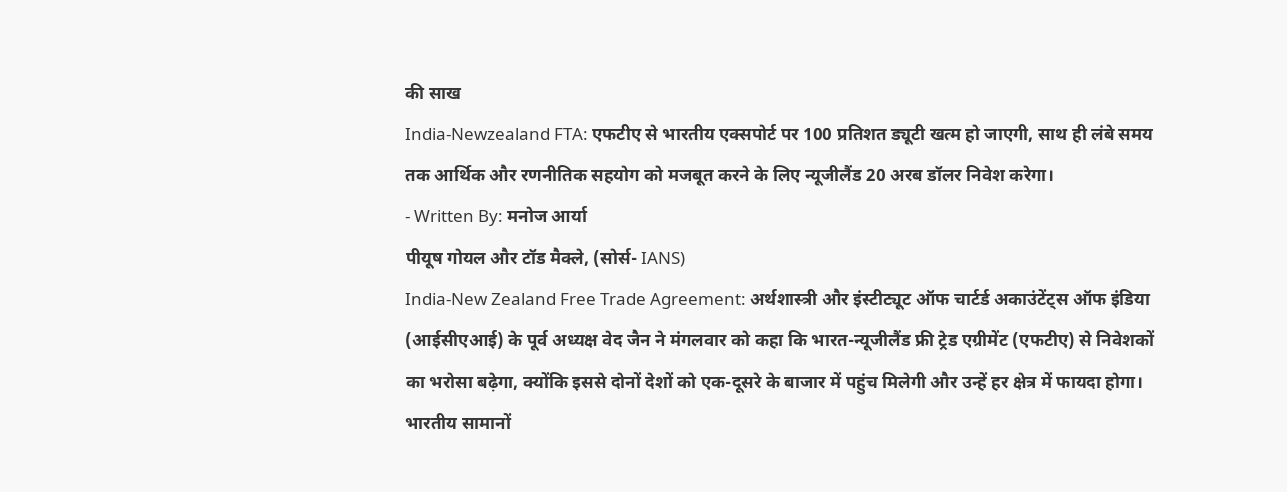की साख
India-Newzealand FTA: एफटीए से भारतीय एक्सपोर्ट पर 100 प्रतिशत ड्यूटी खत्म हो जाएगी, साथ ही लंबे समय तक आर्थिक और रणनीतिक सहयोग को मजबूत करने के लिए न्यूजीलैंड 20 अरब डॉलर निवेश करेगा।
- Written By: मनोज आर्या
पीयूष गोयल और टॉड मैक्ले, (सोर्स- IANS)
India-New Zealand Free Trade Agreement: अर्थशास्त्री और इंस्टीट्यूट ऑफ चार्टर्ड अकाउंटेंट्स ऑफ इंडिया (आईसीएआई) के पूर्व अध्यक्ष वेद जैन ने मंगलवार को कहा कि भारत-न्यूजीलैंड फ्री ट्रेड एग्रीमेंट (एफटीए) से निवेशकों का भरोसा बढ़ेगा, क्योंकि इससे दोनों देशों को एक-दूसरे के बाजार में पहुंच मिलेगी और उन्हें हर क्षेत्र में फायदा होगा।
भारतीय सामानों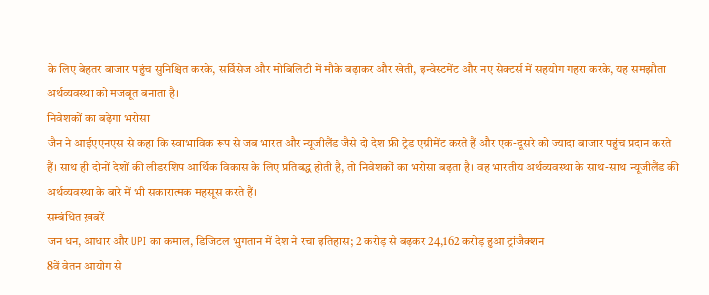के लिए बेहतर बाजार पहुंच सुनिश्चित करके, सर्विसेज और मोबिलिटी में मौके बढ़ाकर और खेती, इन्वेस्टमेंट और नए सेक्टर्स में सहयोग गहरा करके, यह समझौता अर्थव्यवस्था को मजबूत बनाता है।
निवेशकों का बढ़ेगा भरोसा
जैन ने आईएएनएस से कहा कि स्वाभाविक रूप से जब भारत और न्यूजीलैंड जैसे दो देश फ्री ट्रेड एग्रीमेंट करते हैं और एक-दूसरे को ज्यादा बाजार पहुंच प्रदान करते हैं। साथ ही दोनों देशों की लीडरशिप आर्थिक विकास के लिए प्रतिबद्ध होती है, तो निवेशकों का भरोसा बढ़ता है। वह भारतीय अर्थव्यवस्था के साथ-साथ न्यूजीलैंड की अर्थव्यवस्था के बारे में भी सकारात्मक महसूस करते हैं।
सम्बंधित ख़बरें
जन धन, आधार और UPI का कमाल, डिजिटल भुगतान में देश ने रचा इतिहास; 2 करोड़ से बढ़कर 24,162 करोड़ हुआ ट्रांजैक्शन
8वें वेतन आयोग से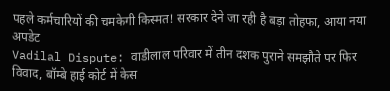पहले कर्मचारियों की चमकेगी किस्मत! सरकार देने जा रही है बड़ा तोहफा, आया नया अपडेट
Vadilal Dispute: वाडीलाल परिवार में तीन दशक पुराने समझौते पर फिर विवाद, बॉम्बे हाई कोर्ट में केस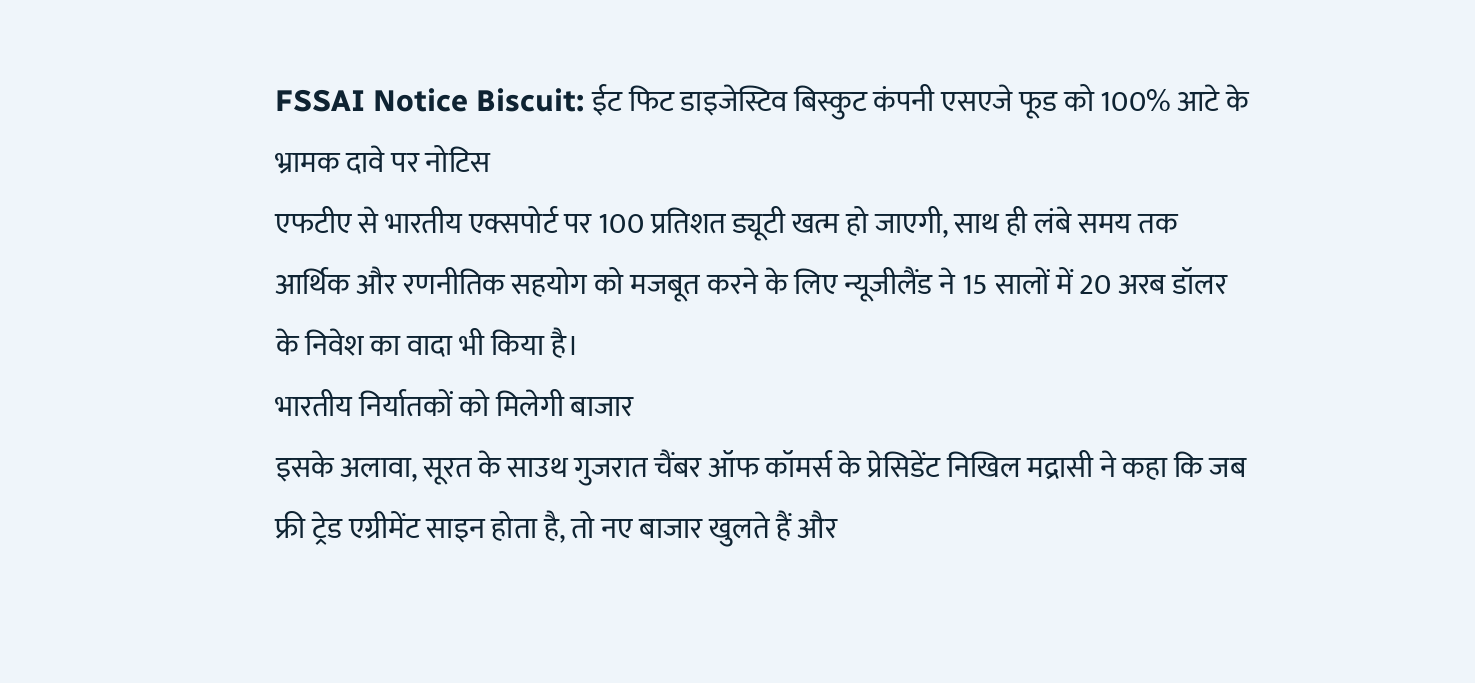FSSAI Notice Biscuit: ईट फिट डाइजेस्टिव बिस्कुट कंपनी एसएजे फूड को 100% आटे के भ्रामक दावे पर नोटिस
एफटीए से भारतीय एक्सपोर्ट पर 100 प्रतिशत ड्यूटी खत्म हो जाएगी, साथ ही लंबे समय तक आर्थिक और रणनीतिक सहयोग को मजबूत करने के लिए न्यूजीलैंड ने 15 सालों में 20 अरब डॉलर के निवेश का वादा भी किया है।
भारतीय निर्यातकों को मिलेगी बाजार
इसके अलावा, सूरत के साउथ गुजरात चैंबर ऑफ कॉमर्स के प्रेसिडेंट निखिल मद्रासी ने कहा कि जब फ्री ट्रेड एग्रीमेंट साइन होता है, तो नए बाजार खुलते हैं और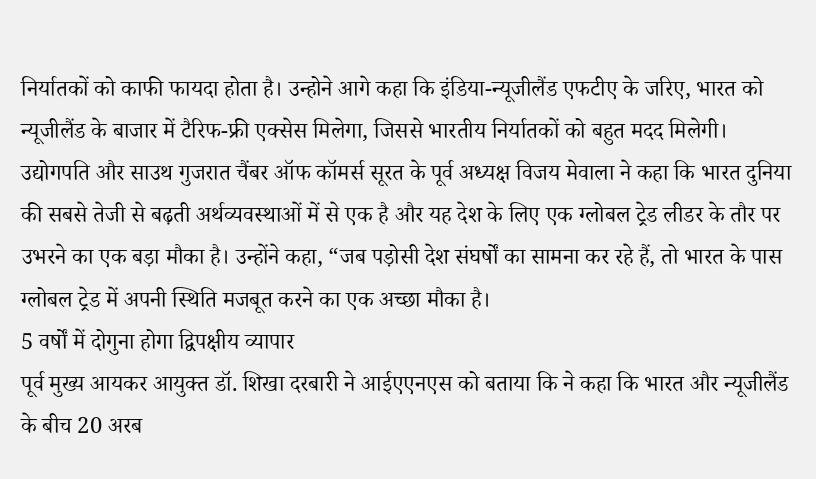निर्यातकों को काफी फायदा होता है। उन्होने आगे कहा कि इंडिया-न्यूजीलैंड एफटीए के जरिए, भारत को न्यूजीलैंड के बाजार में टैरिफ-फ्री एक्सेस मिलेगा, जिससे भारतीय निर्यातकों को बहुत मदद मिलेगी।
उद्योगपति और साउथ गुजरात चैंबर ऑफ कॉमर्स सूरत के पूर्व अध्यक्ष विजय मेवाला ने कहा कि भारत दुनिया की सबसे तेजी से बढ़ती अर्थव्यवस्थाओं में से एक है और यह देश के लिए एक ग्लोबल ट्रेड लीडर के तौर पर उभरने का एक बड़ा मौका है। उन्होंने कहा, “जब पड़ोसी देश संघर्षों का सामना कर रहे हैं, तो भारत के पास ग्लोबल ट्रेड में अपनी स्थिति मजबूत करने का एक अच्छा मौका है।
5 वर्षों में दोगुना होगा द्विपक्षीय व्यापार
पूर्व मुख्य आयकर आयुक्त डॉ. शिखा दरबारी ने आईएएनएस को बताया कि ने कहा कि भारत और न्यूजीलैंड के बीच 20 अरब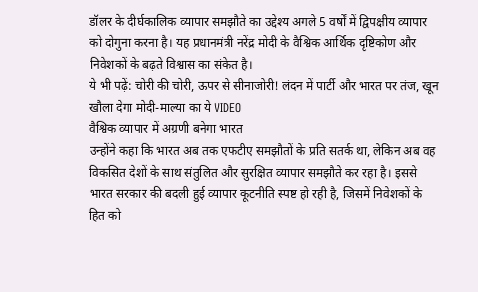डॉलर के दीर्घकालिक व्यापार समझौते का उद्देश्य अगले 5 वर्षों में द्विपक्षीय व्यापार को दोगुना करना है। यह प्रधानमंत्री नरेंद्र मोदी के वैश्विक आर्थिक दृष्टिकोण और निवेशकों के बढ़ते विश्वास का संकेत है।
ये भी पढ़ें: चोरी की चोरी, ऊपर से सीनाजोरी! लंदन में पार्टी और भारत पर तंज, खून खौला देगा मोदी-माल्या का ये VIDEO
वैश्विक व्यापार में अग्रणी बनेगा भारत
उन्होंने कहा कि भारत अब तक एफटीए समझौतों के प्रति सतर्क था, लेकिन अब वह विकसित देशों के साथ संतुलित और सुरक्षित व्यापार समझौते कर रहा है। इससे भारत सरकार की बदली हुई व्यापार कूटनीति स्पष्ट हो रही है, जिसमें निवेशकों के हित को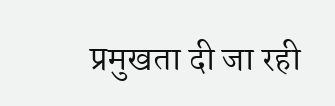प्रमुखता दी जा रही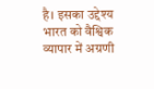है। इसका उद्देश्य भारत को वैश्विक व्यापार में अग्रणी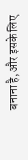बनाना है, और इसके लिए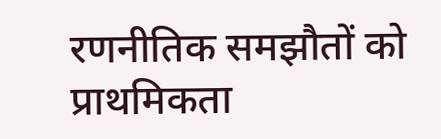रणनीतिक समझौतों को प्राथमिकता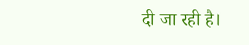दी जा रही है।